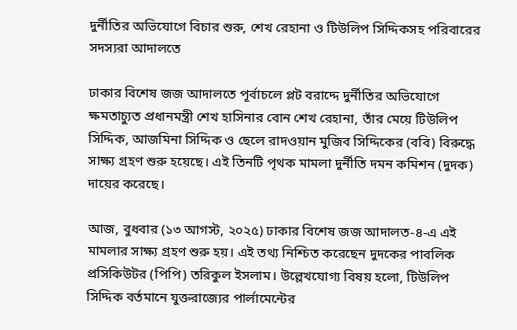দুর্নীতির অভিযোগে বিচার শুরু, শেখ রেহানা ও টিউলিপ সিদ্দিকসহ পরিবারের সদস্যরা আদালতে

ঢাকার বিশেষ জজ আদালতে পূর্বাচলে প্লট বরাদ্দে দুর্নীতির অভিযোগে ক্ষমতাচ্যুত প্রধানমন্ত্রী শেখ হাসিনার বোন শেখ রেহানা, তাঁর মেয়ে টিউলিপ সিদ্দিক, আজমিনা সিদ্দিক ও ছেলে রাদওয়ান মুজিব সিদ্দিকের (ববি) বিরুদ্ধে সাক্ষ্য গ্রহণ শুরু হয়েছে। এই তিনটি পৃথক মামলা দুর্নীতি দমন কমিশন (দুদক) দায়ের করেছে।

আজ, বুধবার (১৩ আগস্ট, ২০২৫) ঢাকার বিশেষ জজ আদালত-৪-এ এই মামলার সাক্ষ্য গ্রহণ শুরু হয়। এই তথ্য নিশ্চিত করেছেন দুদকের পাবলিক প্রসিকিউটর (পিপি) তরিকুল ইসলাম। উল্লেখযোগ্য বিষয় হলো, টিউলিপ সিদ্দিক বর্তমানে যুক্তরাজ্যের পার্লামেন্টের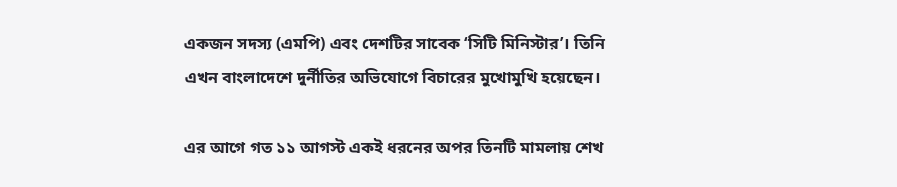একজন সদস্য (এমপি) এবং দেশটির সাবেক ‘সিটি মিনিস্টার’। তিনি এখন বাংলাদেশে দুর্নীতির অভিযোগে বিচারের মুখোমুখি হয়েছেন।

এর আগে গত ১১ আগস্ট একই ধরনের অপর তিনটি মামলায় শেখ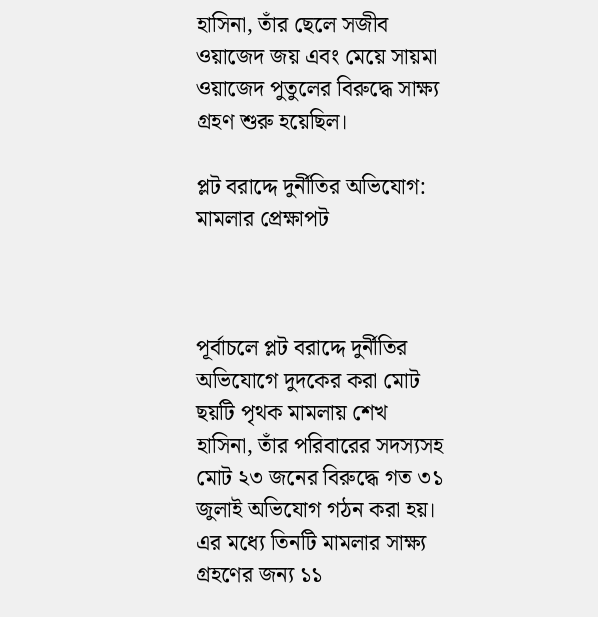হাসিনা, তাঁর ছেলে সজীব ওয়াজেদ জয় এবং মেয়ে সায়মা ওয়াজেদ পুতুলের বিরুদ্ধে সাক্ষ্য গ্রহণ শুরু হয়েছিল।

প্লট বরাদ্দে দুর্নীতির অভিযোগ: মামলার প্রেক্ষাপট



পূর্বাচলে প্লট বরাদ্দে দুর্নীতির অভিযোগে দুদকের করা মোট ছয়টি পৃথক মামলায় শেখ হাসিনা, তাঁর পরিবারের সদস্যসহ মোট ২৩ জনের বিরুদ্ধে গত ৩১ জুলাই অভিযোগ গঠন করা হয়। এর মধ্যে তিনটি মামলার সাক্ষ্য গ্রহণের জন্য ১১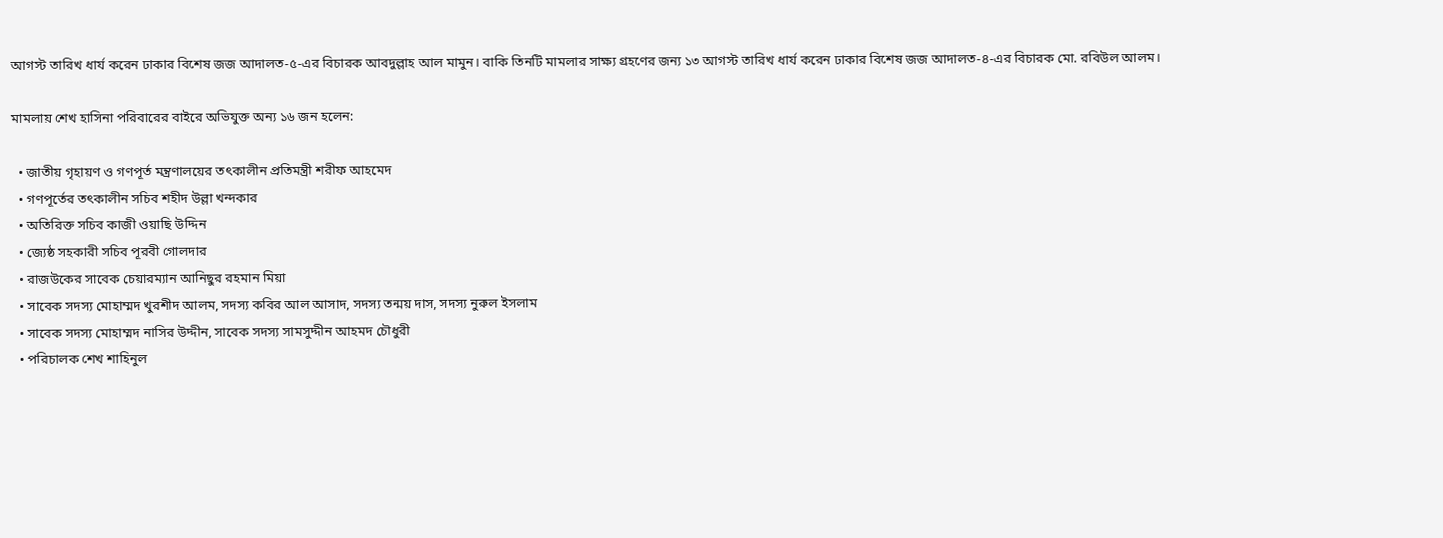আগস্ট তারিখ ধার্য করেন ঢাকার বিশেষ জজ আদালত-৫-এর বিচারক আবদুল্লাহ আল মামুন। বাকি তিনটি মামলার সাক্ষ্য গ্রহণের জন্য ১৩ আগস্ট তারিখ ধার্য করেন ঢাকার বিশেষ জজ আদালত-৪-এর বিচারক মো. রবিউল আলম।

মামলায় শেখ হাসিনা পরিবারের বাইরে অভিযুক্ত অন্য ১৬ জন হলেন:

  • জাতীয় গৃহায়ণ ও গণপূর্ত মন্ত্রণালয়ের তৎকালীন প্রতিমন্ত্রী শরীফ আহমেদ
  • গণপূর্তের তৎকালীন সচিব শহীদ উল্লা খন্দকার
  • অতিরিক্ত সচিব কাজী ওয়াছি উদ্দিন
  • জ্যেষ্ঠ সহকারী সচিব পূরবী গোলদার
  • রাজউকের সাবেক চেয়ারম্যান আনিছুর রহমান মিয়া
  • সাবেক সদস্য মোহাম্মদ খুরশীদ আলম, সদস্য কবির আল আসাদ, সদস্য তন্ময় দাস, সদস্য নুরুল ইসলাম
  • সাবেক সদস্য মোহাম্মদ নাসির উদ্দীন, সাবেক সদস্য সামসুদ্দীন আহমদ চৌধুরী
  • পরিচালক শেখ শাহিনুল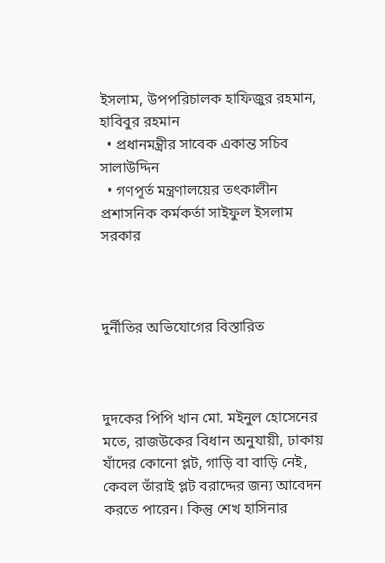ইসলাম, উপপরিচালক হাফিজুর রহমান, হাবিবুর রহমান
  • প্রধানমন্ত্রীর সাবেক একান্ত সচিব সালাউদ্দিন
  • গণপূর্ত মন্ত্রণালয়ের তৎকালীন প্রশাসনিক কর্মকর্তা সাইফুল ইসলাম সরকার



দুর্নীতির অভিযোগের বিস্তারিত



দুদকের পিপি খান মো. মইনুল হোসেনের মতে, রাজউকের বিধান অনুযায়ী, ঢাকায় যাঁদের কোনো প্লট, গাড়ি বা বাড়ি নেই, কেবল তাঁরাই প্লট বরাদ্দের জন্য আবেদন করতে পারেন। কিন্তু শেখ হাসিনার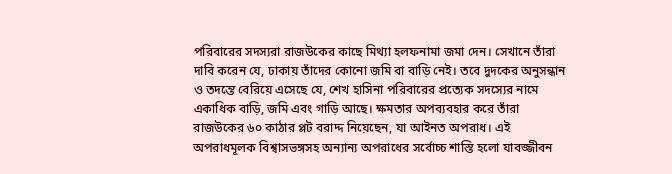পরিবারের সদস্যরা রাজউকের কাছে মিথ্যা হলফনামা জমা দেন। সেখানে তাঁরা দাবি করেন যে, ঢাকায় তাঁদের কোনো জমি বা বাড়ি নেই। তবে দুদকের অনুসন্ধান ও তদন্তে বেরিয়ে এসেছে যে, শেখ হাসিনা পরিবারের প্রত্যেক সদস্যের নামে একাধিক বাড়ি, জমি এবং গাড়ি আছে। ক্ষমতার অপব্যবহার করে তাঁরা রাজউকের ৬০ কাঠার প্লট বরাদ্দ নিয়েছেন, যা আইনত অপরাধ। এই অপরাধমূলক বিশ্বাসভঙ্গসহ অন্যান্য অপরাধের সর্বোচ্চ শাস্তি হলো যাবজ্জীবন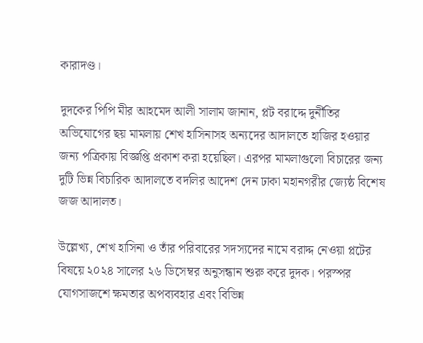কারাদণ্ড।

দুদকের পিপি মীর আহমেদ আলী সালাম জানান, প্লট বরাদ্দে দুর্নীতির অভিযোগের ছয় মামলায় শেখ হাসিনাসহ অন্যদের আদালতে হাজির হওয়ার জন্য পত্রিকায় বিজ্ঞপ্তি প্রকাশ করা হয়েছিল। এরপর মামলাগুলো বিচারের জন্য দুটি ভিন্ন বিচারিক আদালতে বদলির আদেশ দেন ঢাকা মহানগরীর জ্যেষ্ঠ বিশেষ জজ আদালত।

উল্লেখ্য, শেখ হাসিনা ও তাঁর পরিবারের সদস্যদের নামে বরাদ্দ নেওয়া প্লটের বিষয়ে ২০২৪ সালের ২৬ ডিসেম্বর অনুসন্ধান শুরু করে দুদক। পরস্পর যোগসাজশে ক্ষমতার অপব্যবহার এবং বিভিন্ন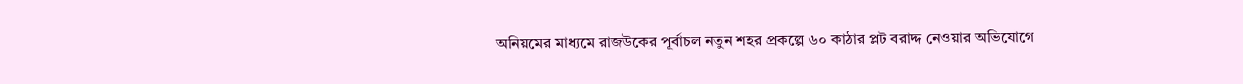অনিয়মের মাধ্যমে রাজউকের পূর্বাচল নতুন শহর প্রকল্পে ৬০ কাঠার প্লট বরাদ্দ নেওয়ার অভিযোগে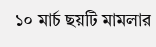১০ মার্চ ছয়টি মামলার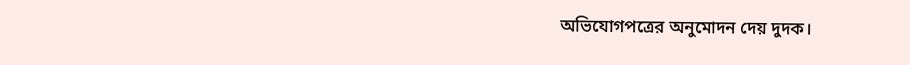অভিযোগপত্রের অনুমোদন দেয় দুদক।